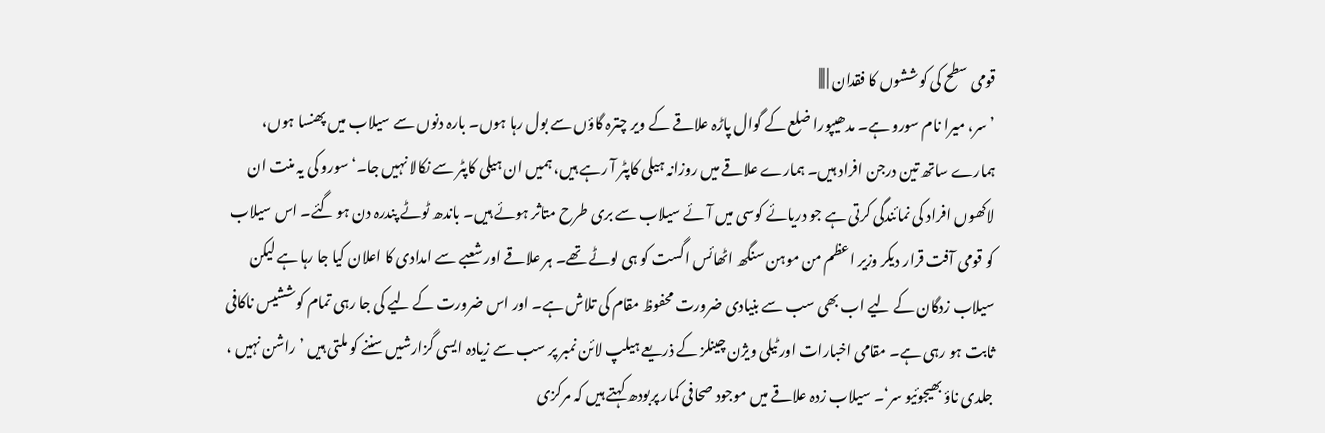قومی سطح کی کوششوں کا فقدان | |||
’سر، میرا نام سورو ہے۔ مدھیپورا ضلع کے گوال پاڑہ علاقے کے ویر چترہ گاؤں سے بول رہا ہوں۔ بارہ دنوں سے سیلاب میں پھنسا ہوں، ہمارے ساتھ تین درجن افراد ہیں۔ ہمارے علاقے میں روزانہ ہیلی کاپٹر آ رہے ہیں، ہمیں ان ہیلی کاپٹر سے نکالا نہیں جا۔‘ سورو کی یہ منت ان لاکھوں افراد کی نمائندگی کرتی ہے جو دریائے کوسی میں آئے سیلاب سے بری طرح متاثر ہوئے ہیں۔ باندھ ٹوٹے پندرہ دن ہو گئے۔ اس سیلاب کو قومی آفت قرار دیکر وزیر اعظم من موہن سنگھ اٹھائس اگست کو ہی لوٹے تھے۔ ہر علاقے اور شعبے سے امدادی کا اعلان کیا جا رہا ہے لیکن سیلاب زدگان کے لیے اب بھی سب سے بنیادی ضرورت محفوظ مقام کی تلاش ہے۔ اور اس ضرورت کے لیے کی جا رہی تمام کوششیس ناکافی ثابت ہو رہی ہے۔ مقامی اخبارات اور ٹیلی ویژن چینلز کے ذریعے ہیلپ لائن نمبر پر سب سے زیادہ ایسی گزارشیں سننے کو ملتی ہیں ’راشن نہیں ، جلدی ناؤ بھیجوئیو سر‘۔ سیلاب زدہ علاقے میں موجود صحافی کمار پربودھ کہتے ہیں کہ مرکزی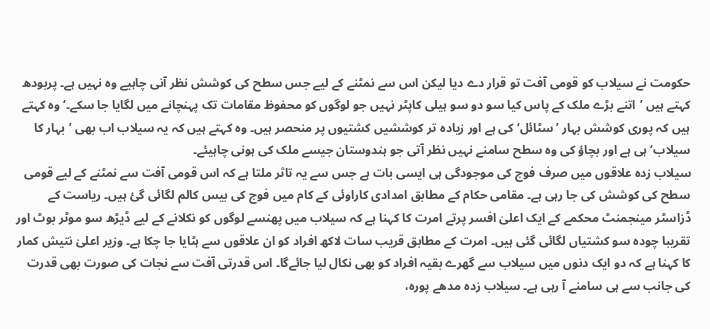حکومت نے سیلاب کو قومی آفت تو قرار دے دیا لیکن اس سے نمٹنے کے لیے جس سطح کی کوشش نظر آنی چاہیے وہ نہیں ہے۔ پربودھ کہتے ہیں ’اتنے بڑے ملک کے پاس کیا سو دو سو ہیلی کاپٹر نہیں جو لوگوں کو محفوظ مقامات تک پہنچانے میں لگایا جا سکے۔‘ وہ کہتے ہیں کہ پوری کوشش بہار ’سٹائل‘ کی ہے اور زیادہ تر کوششیں کشتیوں پر منحصر ہیں۔ وہ کہتے ہیں کہ یہ سیلاب اب بھی ’بہار کا سیلاب‘ ہی ہے اور بچاؤ کی وہ سطح سامنے نہیں نظر آتی جو ہندوستان جیسے ملک کی ہونی چاہیئے۔
سیلاب زدہ علاقوں میں صرف فوج کی موجودگی ہی ایسی بات ہے جس سے یہ تاثر ملتا ہے کہ اس قومی آفت سے نمٹنے کے لیے قومی سطح کی کوشش کی جا رہی ہے۔ مقامی حکام کے مطابق امدادی کاراوئی کے کام میں فوج کی بیس کالم لگائی گئ ہیں۔ ریاست کے ڈزاسٹر مینجمنٹ محکمے کے ایک اعلیٰ افسر پرتے امرت کا کہنا ہے کہ سیلاب میں پھنسے لوگوں کو نکلانے کے لیے ڈیڑھ سو موٹر بوٹ اور تقریبا چودہ سو کشتیاں لگائی گئی ہیں۔ امرت کے مطابق قریب سات لاکھ افراد کو ان علاقوں سے ہٹایا جا چکا ہے۔ وزیر اعلیٰ نتیش کمار کا کہنا ہے کہ دو ایک دنوں میں سیلاب سے گھرے بقیہ افراد کو بھی نکال لیا جائےگا۔ اس قدرتی آفت سے نجات کی صورت بھی قدرت کی جانب سے ہی سامنے آ رہی ہے۔ سیلاب زدہ مدھے پورہ،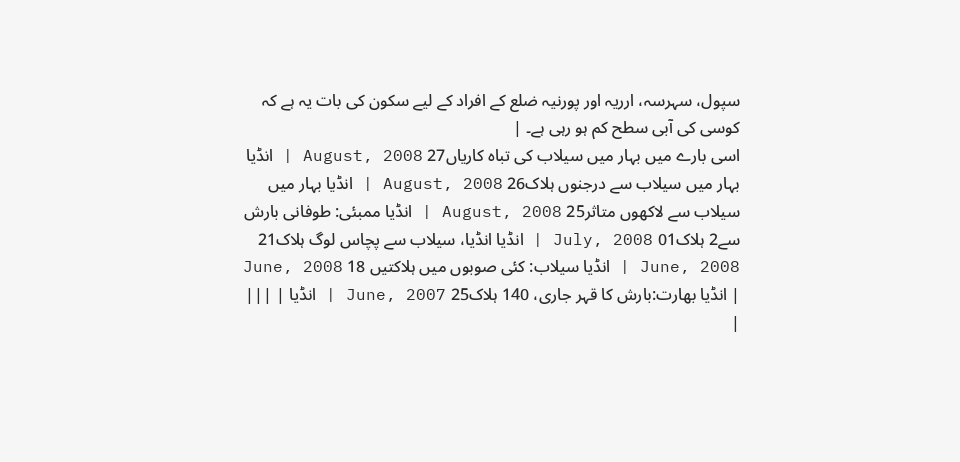سپول، سہرسہ، ارریہ اور پورنیہ ضلع کے افراد کے لیے سکون کی بات یہ ہے کہ کوسی کی آبی سطح کم ہو رہی ہے۔ |
اسی بارے میں بہار میں سیلاب کی تباہ کاریاں27 August, 2008 | انڈیا بہار میں سیلاب سے درجنوں ہلاک26 August, 2008 | انڈیا بہار میں سیلاب سے لاکھوں متاثر25 August, 2008 | انڈیا ممبئی: طوفانی بارش سے2 ہلاک01 July, 2008 | انڈیا انڈیا، سیلاب سے پچاس لوگ ہلاک21 June, 2008 | انڈیا سیلاب: کئی صوبوں میں ہلاکتیں 18 June, 2008 | انڈیا بھارت:بارش کا قہر جاری، 140 ہلاک25 June, 2007 | انڈیا | |||
|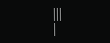|||
|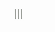|||